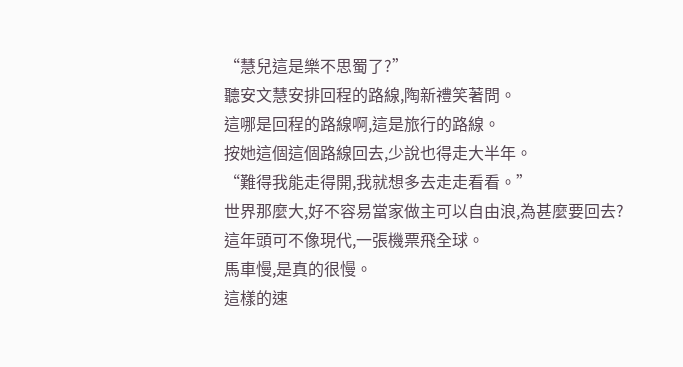“慧兒這是樂不思蜀了?”
聽安文慧安排回程的路線,陶新禮笑著問。
這哪是回程的路線啊,這是旅行的路線。
按她這個這個路線回去,少說也得走大半年。
“難得我能走得開,我就想多去走走看看。”
世界那麼大,好不容易當家做主可以自由浪,為甚麼要回去?
這年頭可不像現代,一張機票飛全球。
馬車慢,是真的很慢。
這樣的速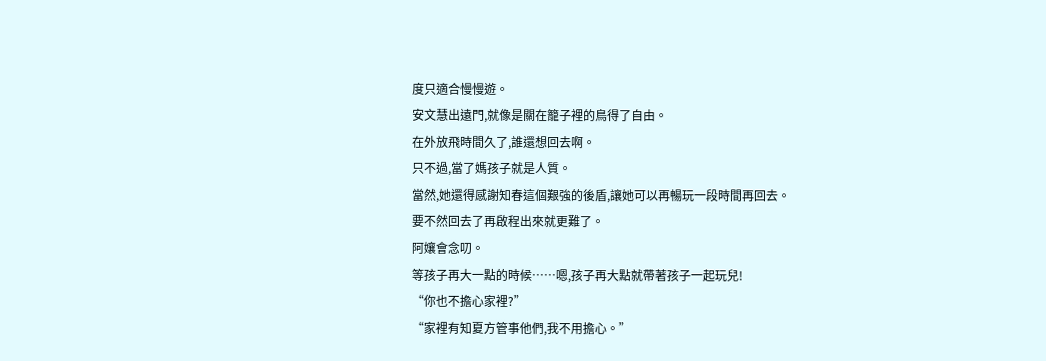度只適合慢慢遊。
安文慧出遠門,就像是關在籠子裡的鳥得了自由。
在外放飛時間久了,誰還想回去啊。
只不過,當了媽孩子就是人質。
當然,她還得感謝知春這個艱強的後盾,讓她可以再暢玩一段時間再回去。
要不然回去了再啟程出來就更難了。
阿孃會念叨。
等孩子再大一點的時候……嗯,孩子再大點就帶著孩子一起玩兒!
“你也不擔心家裡?”
“家裡有知夏方管事他們,我不用擔心。”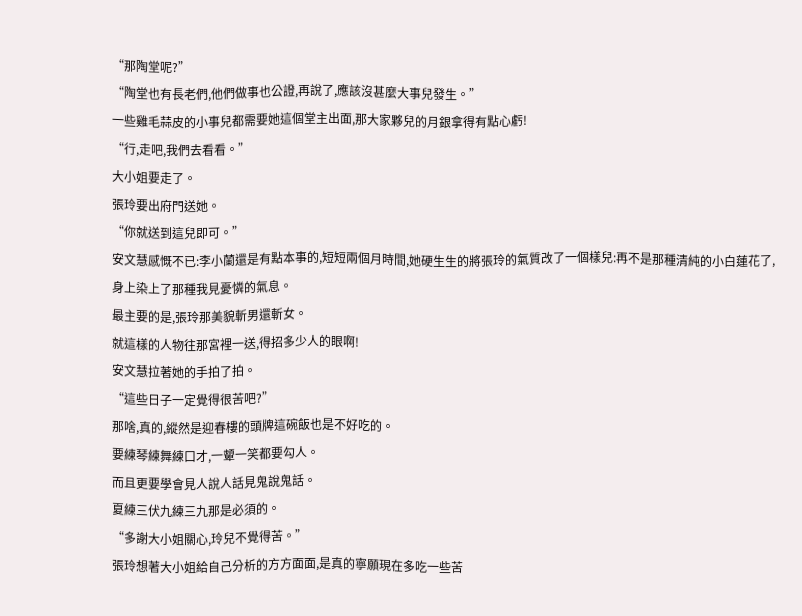“那陶堂呢?”
“陶堂也有長老們,他們做事也公證,再說了,應該沒甚麼大事兒發生。”
一些雞毛蒜皮的小事兒都需要她這個堂主出面,那大家夥兒的月銀拿得有點心虧!
“行,走吧,我們去看看。”
大小姐要走了。
張玲要出府門送她。
“你就送到這兒即可。”
安文慧感慨不已:李小蘭還是有點本事的,短短兩個月時間,她硬生生的將張玲的氣質改了一個樣兒:再不是那種清純的小白蓮花了,身上染上了那種我見憂憐的氣息。
最主要的是,張玲那美貌斬男還斬女。
就這樣的人物往那宮裡一送,得招多少人的眼啊!
安文慧拉著她的手拍了拍。
“這些日子一定覺得很苦吧?”
那啥,真的,縱然是迎春樓的頭牌這碗飯也是不好吃的。
要練琴練舞練口才,一顰一笑都要勾人。
而且更要學會見人說人話見鬼說鬼話。
夏練三伏九練三九那是必須的。
“多謝大小姐關心,玲兒不覺得苦。”
張玲想著大小姐給自己分析的方方面面,是真的寧願現在多吃一些苦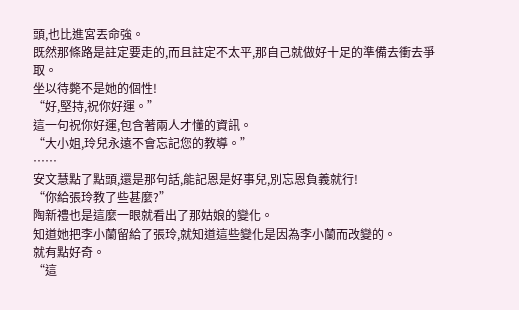頭,也比進宮丟命強。
既然那條路是註定要走的,而且註定不太平,那自己就做好十足的準備去衝去爭取。
坐以待斃不是她的個性!
“好,堅持,祝你好運。”
這一句祝你好運,包含著兩人才懂的資訊。
“大小姐,玲兒永遠不會忘記您的教導。”
……
安文慧點了點頭,還是那句話,能記恩是好事兒,別忘恩負義就行!
“你給張玲教了些甚麼?”
陶新禮也是這麼一眼就看出了那姑娘的變化。
知道她把李小蘭留給了張玲,就知道這些變化是因為李小蘭而改變的。
就有點好奇。
“這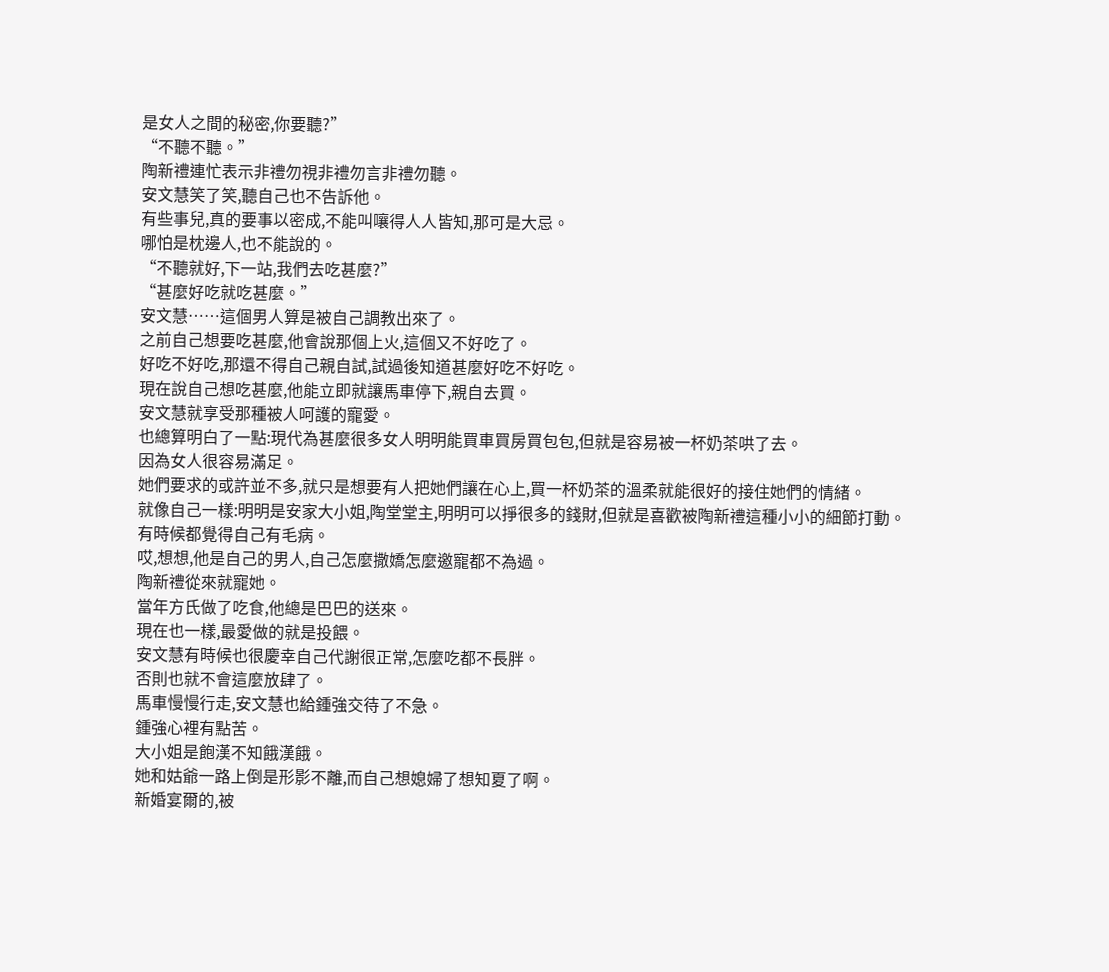是女人之間的秘密,你要聽?”
“不聽不聽。”
陶新禮連忙表示非禮勿視非禮勿言非禮勿聽。
安文慧笑了笑,聽自己也不告訴他。
有些事兒,真的要事以密成,不能叫嚷得人人皆知,那可是大忌。
哪怕是枕邊人,也不能說的。
“不聽就好,下一站,我們去吃甚麼?”
“甚麼好吃就吃甚麼。”
安文慧……這個男人算是被自己調教出來了。
之前自己想要吃甚麼,他會說那個上火,這個又不好吃了。
好吃不好吃,那還不得自己親自試,試過後知道甚麼好吃不好吃。
現在說自己想吃甚麼,他能立即就讓馬車停下,親自去買。
安文慧就享受那種被人呵護的寵愛。
也總算明白了一點:現代為甚麼很多女人明明能買車買房買包包,但就是容易被一杯奶茶哄了去。
因為女人很容易滿足。
她們要求的或許並不多,就只是想要有人把她們讓在心上,買一杯奶茶的溫柔就能很好的接住她們的情緒。
就像自己一樣:明明是安家大小姐,陶堂堂主,明明可以掙很多的錢財,但就是喜歡被陶新禮這種小小的細節打動。
有時候都覺得自己有毛病。
哎,想想,他是自己的男人,自己怎麼撒嬌怎麼邀寵都不為過。
陶新禮從來就寵她。
當年方氏做了吃食,他總是巴巴的送來。
現在也一樣,最愛做的就是投餵。
安文慧有時候也很慶幸自己代謝很正常,怎麼吃都不長胖。
否則也就不會這麼放肆了。
馬車慢慢行走,安文慧也給鍾強交待了不急。
鍾強心裡有點苦。
大小姐是飽漢不知餓漢餓。
她和姑爺一路上倒是形影不離,而自己想媳婦了想知夏了啊。
新婚宴爾的,被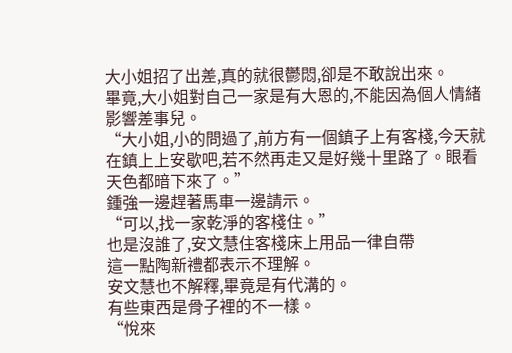大小姐招了出差,真的就很鬱悶,卻是不敢說出來。
畢竟,大小姐對自己一家是有大恩的,不能因為個人情緒影響差事兒。
“大小姐,小的問過了,前方有一個鎮子上有客棧,今天就在鎮上上安歇吧,若不然再走又是好幾十里路了。眼看天色都暗下來了。”
鍾強一邊趕著馬車一邊請示。
“可以,找一家乾淨的客棧住。”
也是沒誰了,安文慧住客棧床上用品一律自帶
這一點陶新禮都表示不理解。
安文慧也不解釋,畢竟是有代溝的。
有些東西是骨子裡的不一樣。
“悅來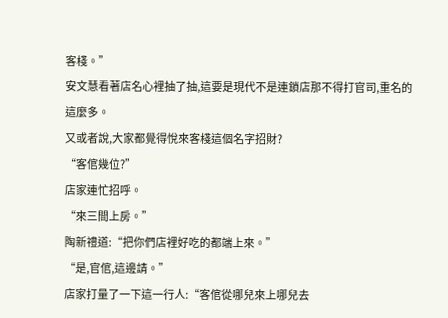客棧。”
安文慧看著店名心裡抽了抽,這要是現代不是連鎖店那不得打官司,重名的這麼多。
又或者說,大家都覺得悅來客棧這個名字招財?
“客倌幾位?”
店家連忙招呼。
“來三間上房。”
陶新禮道:“把你們店裡好吃的都端上來。”
“是,官倌,這邊請。”
店家打量了一下這一行人:“客倌從哪兒來上哪兒去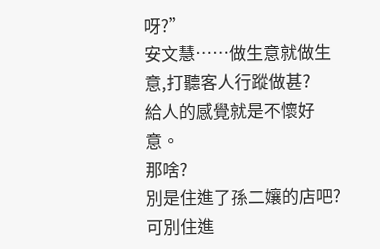呀?”
安文慧……做生意就做生意,打聽客人行蹤做甚?
給人的感覺就是不懷好意。
那啥?
別是住進了孫二孃的店吧?
可別住進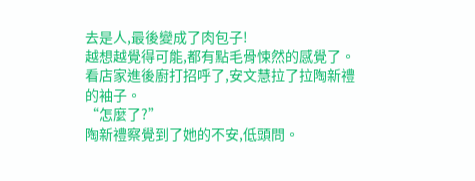去是人,最後變成了肉包子!
越想越覺得可能,都有點毛骨悚然的感覺了。
看店家進後廚打招呼了,安文慧拉了拉陶新禮的袖子。
“怎麼了?”
陶新禮察覺到了她的不安,低頭問。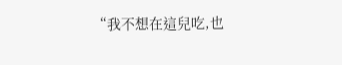“我不想在這兒吃,也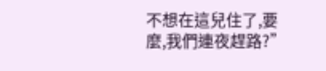不想在這兒住了,要麼,我們連夜趕路?”